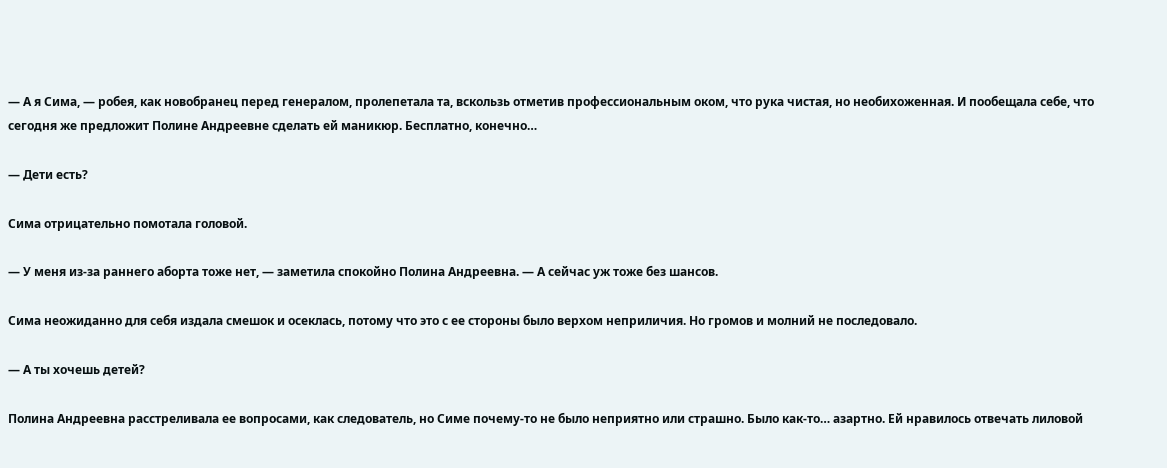— А я Сима, — робея, как новобранец перед генералом, пролепетала та, вскользь отметив профессиональным оком, что рука чистая, но необихоженная. И пообещала себе, что сегодня же предложит Полине Андреевне сделать ей маникюр. Бесплатно, конечно…

— Дети есть?

Сима отрицательно помотала головой.

— У меня из-за раннего аборта тоже нет, — заметила спокойно Полина Андреевна. — А сейчас уж тоже без шансов.

Сима неожиданно для себя издала смешок и осеклась, потому что это с ее стороны было верхом неприличия. Но громов и молний не последовало.

— А ты хочешь детей?

Полина Андреевна расстреливала ее вопросами, как следователь, но Симе почему-то не было неприятно или страшно. Было как-то… азартно. Ей нравилось отвечать лиловой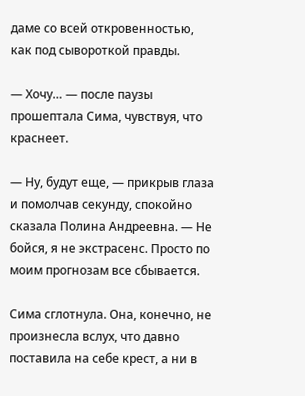даме со всей откровенностью, как под сывороткой правды.

— Хочу… — после паузы прошептала Сима, чувствуя, что краснеет.

— Ну, будут еще, — прикрыв глаза и помолчав секунду, спокойно сказала Полина Андреевна. — Не бойся, я не экстрасенс. Просто по моим прогнозам все сбывается.

Сима сглотнула. Она, конечно, не произнесла вслух, что давно поставила на себе крест, а ни в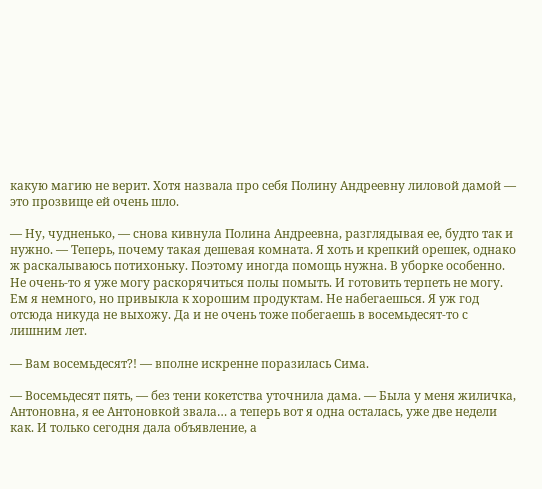какую магию не верит. Хотя назвала про себя Полину Андреевну лиловой дамой — это прозвище ей очень шло.

— Ну, чудненько, — снова кивнула Полина Андреевна, разглядывая ее, будто так и нужно. — Теперь, почему такая дешевая комната. Я хоть и крепкий орешек, однако ж раскалываюсь потихоньку. Поэтому иногда помощь нужна. В уборке особенно. Не очень-то я уже могу раскорячиться полы помыть. И готовить терпеть не могу. Ем я немного, но привыкла к хорошим продуктам. Не набегаешься. Я уж год отсюда никуда не выхожу. Да и не очень тоже побегаешь в восемьдесят-то с лишним лет.

— Вам восемьдесят?! — вполне искренне поразилась Сима.

— Восемьдесят пять, — без тени кокетства уточнила дама. — Была у меня жиличка, Антоновна, я ее Антоновкой звала… а теперь вот я одна осталась, уже две недели как. И только сегодня дала объявление, а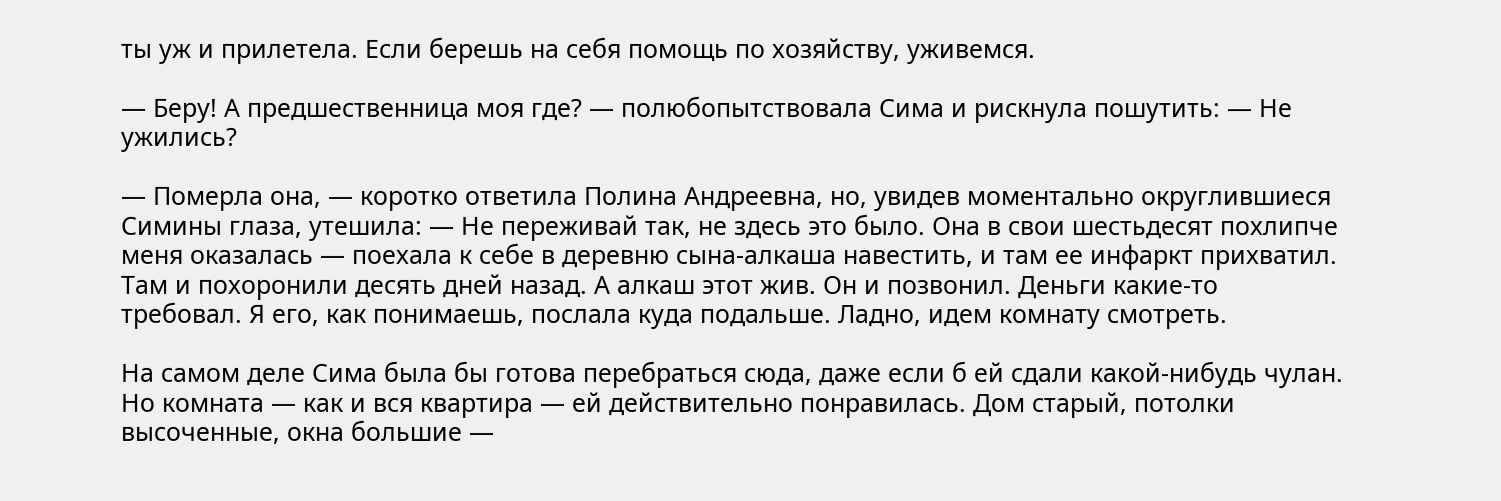ты уж и прилетела. Если берешь на себя помощь по хозяйству, уживемся.

— Беру! А предшественница моя где? — полюбопытствовала Сима и рискнула пошутить: — Не ужились?

— Померла она, — коротко ответила Полина Андреевна, но, увидев моментально округлившиеся Симины глаза, утешила: — Не переживай так, не здесь это было. Она в свои шестьдесят похлипче меня оказалась — поехала к себе в деревню сына-алкаша навестить, и там ее инфаркт прихватил. Там и похоронили десять дней назад. А алкаш этот жив. Он и позвонил. Деньги какие-то требовал. Я его, как понимаешь, послала куда подальше. Ладно, идем комнату смотреть.

На самом деле Сима была бы готова перебраться сюда, даже если б ей сдали какой-нибудь чулан. Но комната — как и вся квартира — ей действительно понравилась. Дом старый, потолки высоченные, окна большие —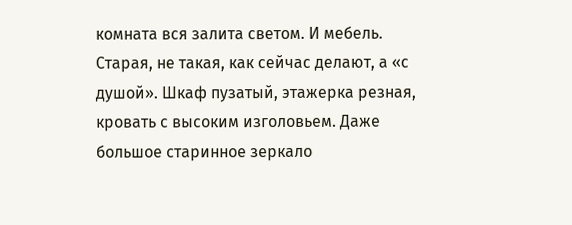комната вся залита светом. И мебель. Старая, не такая, как сейчас делают, а «с душой». Шкаф пузатый, этажерка резная, кровать с высоким изголовьем. Даже большое старинное зеркало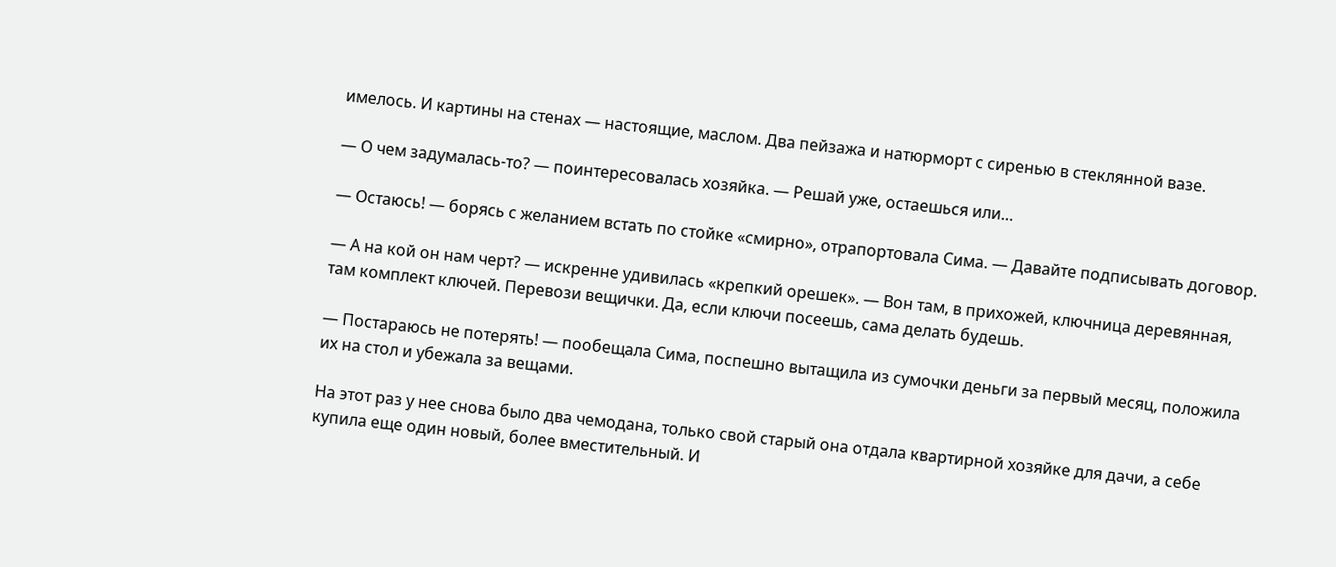имелось. И картины на стенах — настоящие, маслом. Два пейзажа и натюрморт с сиренью в стеклянной вазе.

— О чем задумалась-то? — поинтересовалась хозяйка. — Решай уже, остаешься или…

— Остаюсь! — борясь с желанием встать по стойке «смирно», отрапортовала Сима. — Давайте подписывать договор.

— А на кой он нам черт? — искренне удивилась «крепкий орешек». — Вон там, в прихожей, ключница деревянная, там комплект ключей. Перевози вещички. Да, если ключи посеешь, сама делать будешь.

— Постараюсь не потерять! — пообещала Сима, поспешно вытащила из сумочки деньги за первый месяц, положила их на стол и убежала за вещами.

На этот раз у нее снова было два чемодана, только свой старый она отдала квартирной хозяйке для дачи, а себе купила еще один новый, более вместительный. И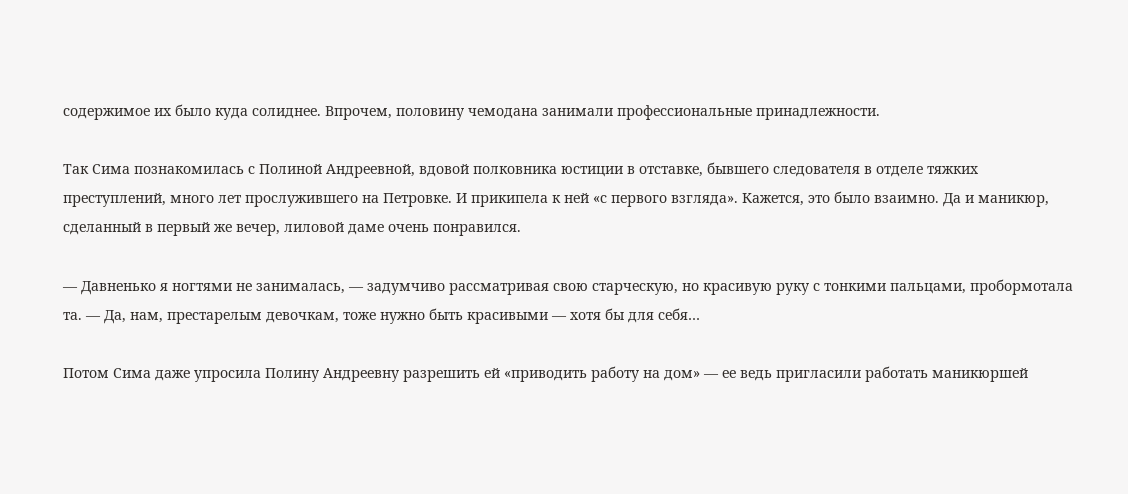содержимое их было куда солиднее. Впрочем, половину чемодана занимали профессиональные принадлежности.

Так Сима познакомилась с Полиной Андреевной, вдовой полковника юстиции в отставке, бывшего следователя в отделе тяжких преступлений, много лет прослужившего на Петровке. И прикипела к ней «с первого взгляда». Кажется, это было взаимно. Да и маникюр, сделанный в первый же вечер, лиловой даме очень понравился.

— Давненько я ногтями не занималась, — задумчиво рассматривая свою старческую, но красивую руку с тонкими пальцами, пробормотала та. — Да, нам, престарелым девочкам, тоже нужно быть красивыми — хотя бы для себя…

Потом Сима даже упросила Полину Андреевну разрешить ей «приводить работу на дом» — ее ведь пригласили работать маникюршей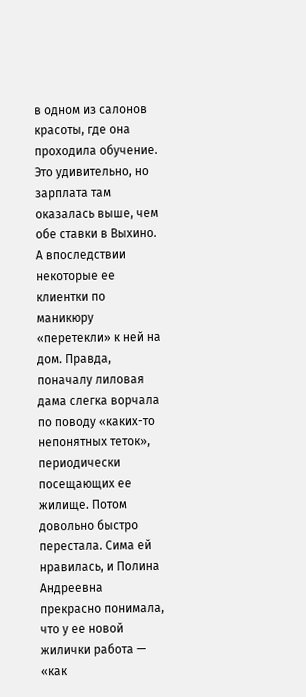в одном из салонов красоты, где она проходила обучение. Это удивительно, но зарплата там оказалась выше, чем обе ставки в Выхино. А впоследствии некоторые ее клиентки по маникюру «перетекли» к ней на дом. Правда, поначалу лиловая дама слегка ворчала по поводу «каких-то непонятных теток», периодически посещающих ее жилище. Потом довольно быстро перестала. Сима ей нравилась, и Полина Андреевна прекрасно понимала, что у ее новой жилички работа — «как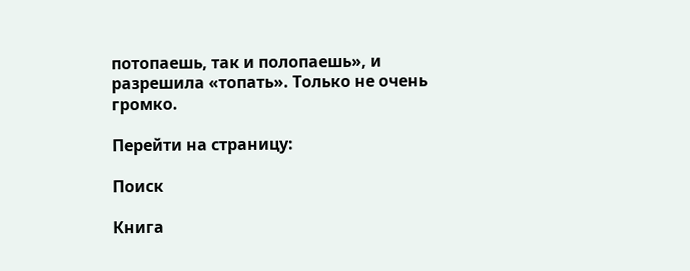потопаешь, так и полопаешь», и разрешила «топать». Только не очень громко.

Перейти на страницу:

Поиск

Книга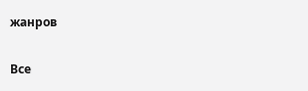жанров

Все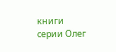книги серии Олег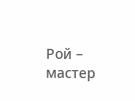Рой – мастер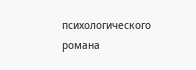психологического романа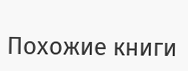Похожие книги